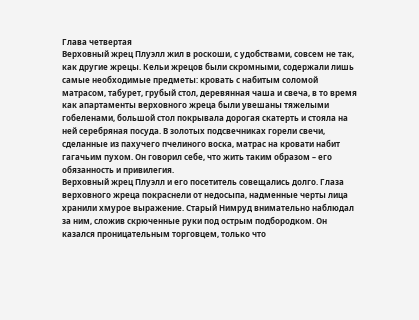Глава четвертая
Верховный жрец Плуэлл жил в роскоши, с удобствами, совсем не так, как другие жрецы. Кельи жрецов были скромными, содержали лишь самые необходимые предметы: кровать с набитым соломой матрасом, табурет, грубый стол, деревянная чаша и свеча, в то время как апартаменты верховного жреца были увешаны тяжелыми гобеленами, большой стол покрывала дорогая скатерть и стояла на ней серебряная посуда. В золотых подсвечниках горели свечи, сделанные из пахучего пчелиного воска, матрас на кровати набит гагачьим пухом. Он говорил себе, что жить таким образом – его обязанность и привилегия.
Верховный жрец Плуэлл и его посетитель совещались долго. Глаза верховного жреца покраснели от недосыпа, надменные черты лица хранили хмурое выражение. Старый Нимруд внимательно наблюдал за ним, сложив скрюченные руки под острым подбородком. Он казался проницательным торговцем, только что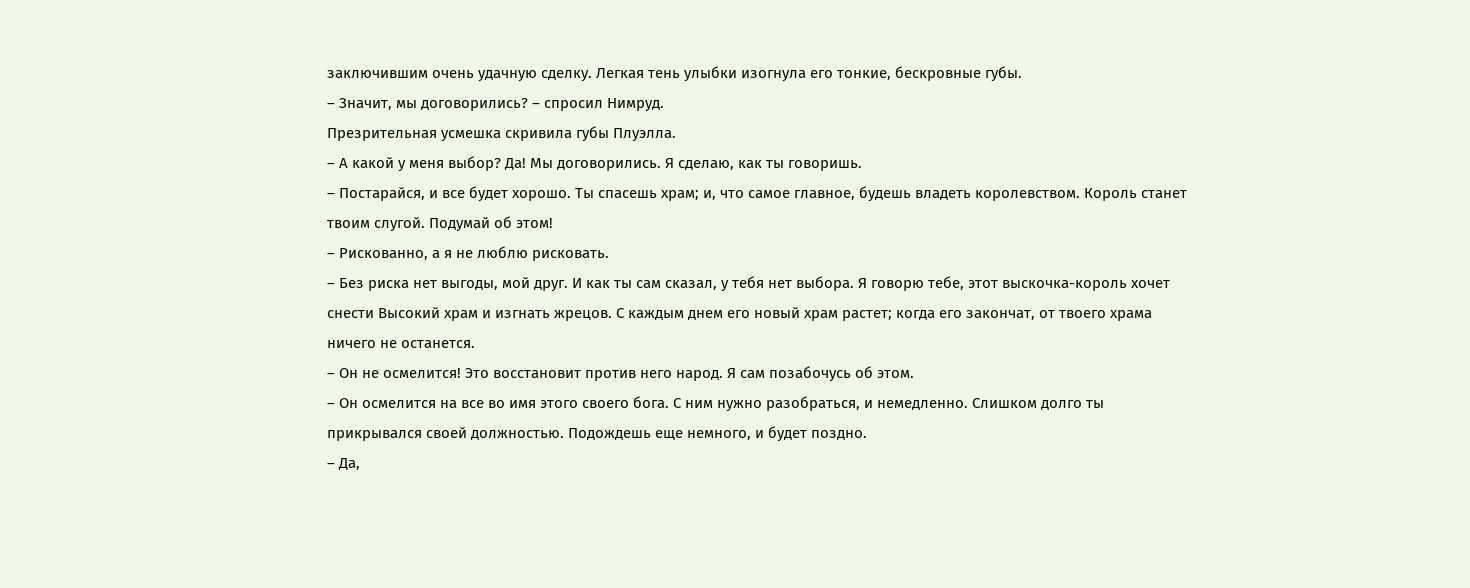заключившим очень удачную сделку. Легкая тень улыбки изогнула его тонкие, бескровные губы.
– Значит, мы договорились? – спросил Нимруд.
Презрительная усмешка скривила губы Плуэлла.
– А какой у меня выбор? Да! Мы договорились. Я сделаю, как ты говоришь.
– Постарайся, и все будет хорошо. Ты спасешь храм; и, что самое главное, будешь владеть королевством. Король станет твоим слугой. Подумай об этом!
– Рискованно, а я не люблю рисковать.
– Без риска нет выгоды, мой друг. И как ты сам сказал, у тебя нет выбора. Я говорю тебе, этот выскочка-король хочет снести Высокий храм и изгнать жрецов. С каждым днем его новый храм растет; когда его закончат, от твоего храма ничего не останется.
– Он не осмелится! Это восстановит против него народ. Я сам позабочусь об этом.
– Он осмелится на все во имя этого своего бога. С ним нужно разобраться, и немедленно. Слишком долго ты прикрывался своей должностью. Подождешь еще немного, и будет поздно.
– Да,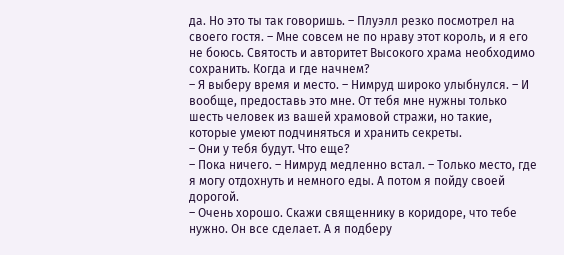да. Но это ты так говоришь. – Плуэлл резко посмотрел на своего гостя. – Мне совсем не по нраву этот король, и я его не боюсь. Святость и авторитет Высокого храма необходимо сохранить. Когда и где начнем?
– Я выберу время и место. – Нимруд широко улыбнулся. – И вообще, предоставь это мне. От тебя мне нужны только шесть человек из вашей храмовой стражи, но такие, которые умеют подчиняться и хранить секреты.
– Они у тебя будут. Что еще?
– Пока ничего. – Нимруд медленно встал. – Только место, где я могу отдохнуть и немного еды. А потом я пойду своей дорогой.
– Очень хорошо. Скажи священнику в коридоре, что тебе нужно. Он все сделает. А я подберу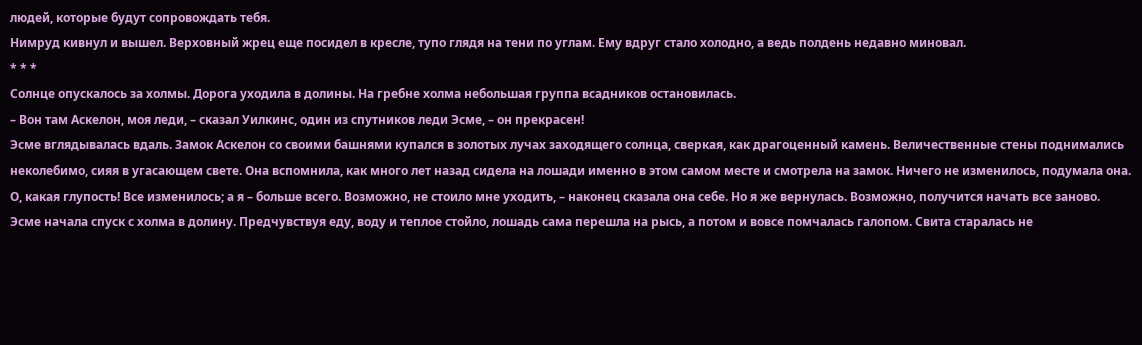людей, которые будут сопровождать тебя.
Нимруд кивнул и вышел. Верховный жрец еще посидел в кресле, тупо глядя на тени по углам. Ему вдруг стало холодно, а ведь полдень недавно миновал.
* * *
Солнце опускалось за холмы. Дорога уходила в долины. На гребне холма небольшая группа всадников остановилась.
– Вон там Аскелон, моя леди, – сказал Уилкинс, один из спутников леди Эсме, – он прекрасен!
Эсме вглядывалась вдаль. Замок Аскелон со своими башнями купался в золотых лучах заходящего солнца, сверкая, как драгоценный камень. Величественные стены поднимались неколебимо, сияя в угасающем свете. Она вспомнила, как много лет назад сидела на лошади именно в этом самом месте и смотрела на замок. Ничего не изменилось, подумала она. О, какая глупость! Все изменилось; а я – больше всего. Возможно, не стоило мне уходить, – наконец сказала она себе. Но я же вернулась. Возможно, получится начать все заново.
Эсме начала спуск с холма в долину. Предчувствуя еду, воду и теплое стойло, лошадь сама перешла на рысь, а потом и вовсе помчалась галопом. Свита старалась не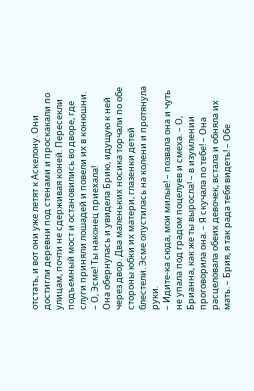отстать, и вот они уже летят к Аскелону. Они достигли деревни под стенами и проскакали по улицам, почти не сдерживая коней. Пересекли подъемный мост и остановились во дворе, где слуги приняли лошадей и повели их в конюшни.
– О, Эсме! Ты наконец приехала!
Она обернулась и увидела Брию, идущую к ней через двор. Два маленьких носика торчали по обе стороны юбки их матери, глазенки детей блестели. Эсме опустилась на колени и протянула руки.
– Идите-ка сюда, мои милые! – позвала она и чуть не упала под градом поцелуев и смеха. – О, Брианна, как же ты выросла! – в изумлении проговорила она. – Я скучала по тебе! – Она расцеловала обеих девочек, встала и обняла их мать. – Брия, я так рада тебя видеть! – Обе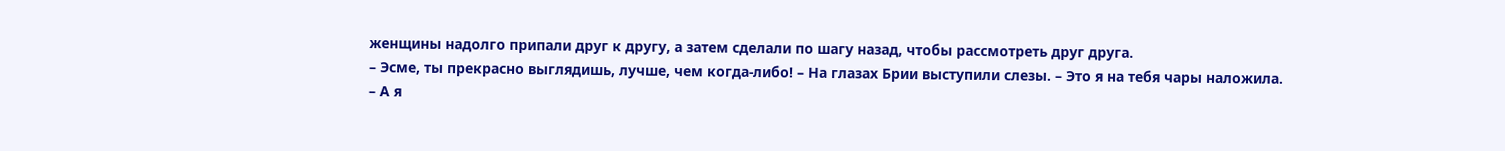женщины надолго припали друг к другу, а затем сделали по шагу назад, чтобы рассмотреть друг друга.
– Эсме, ты прекрасно выглядишь, лучше, чем когда-либо! – На глазах Брии выступили слезы. – Это я на тебя чары наложила.
– А я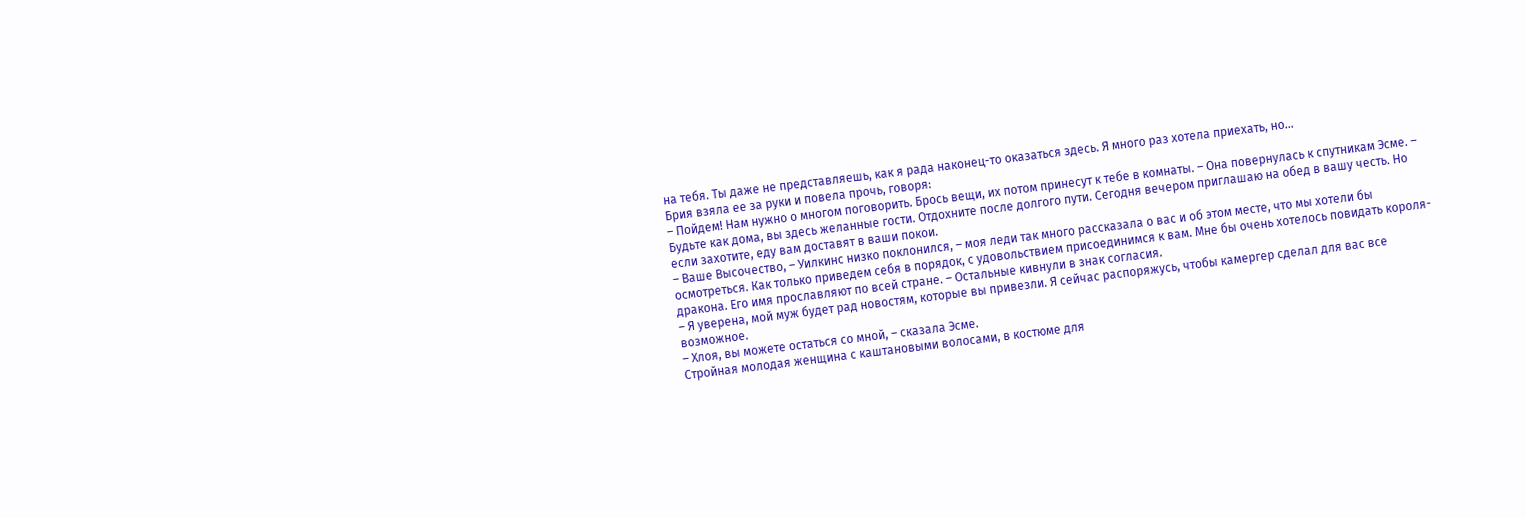на тебя. Ты даже не представляешь, как я рада наконец-то оказаться здесь. Я много раз хотела приехать, но…
Брия взяла ее за руки и повела прочь, говоря:
– Пойдем! Нам нужно о многом поговорить. Брось вещи, их потом принесут к тебе в комнаты. – Она повернулась к спутникам Эсме. – Будьте как дома, вы здесь желанные гости. Отдохните после долгого пути. Сегодня вечером приглашаю на обед в вашу честь. Но если захотите, еду вам доставят в ваши покои.
– Ваше Высочество, – Уилкинс низко поклонился, – моя леди так много рассказала о вас и об этом месте, что мы хотели бы осмотреться. Как только приведем себя в порядок, с удовольствием присоединимся к вам. Мне бы очень хотелось повидать короля-дракона. Его имя прославляют по всей стране. – Остальные кивнули в знак согласия.
– Я уверена, мой муж будет рад новостям, которые вы привезли. Я сейчас распоряжусь, чтобы камергер сделал для вас все возможное.
– Хлоя, вы можете остаться со мной, – сказала Эсме.
Стройная молодая женщина с каштановыми волосами, в костюме для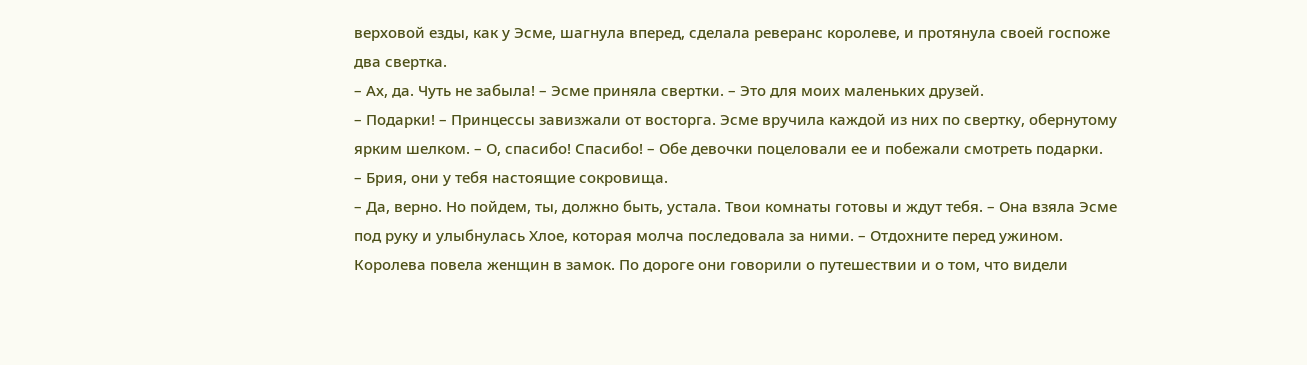верховой езды, как у Эсме, шагнула вперед, сделала реверанс королеве, и протянула своей госпоже два свертка.
– Ах, да. Чуть не забыла! – Эсме приняла свертки. – Это для моих маленьких друзей.
– Подарки! – Принцессы завизжали от восторга. Эсме вручила каждой из них по свертку, обернутому ярким шелком. – О, спасибо! Спасибо! – Обе девочки поцеловали ее и побежали смотреть подарки.
– Брия, они у тебя настоящие сокровища.
– Да, верно. Но пойдем, ты, должно быть, устала. Твои комнаты готовы и ждут тебя. – Она взяла Эсме под руку и улыбнулась Хлое, которая молча последовала за ними. – Отдохните перед ужином.
Королева повела женщин в замок. По дороге они говорили о путешествии и о том, что видели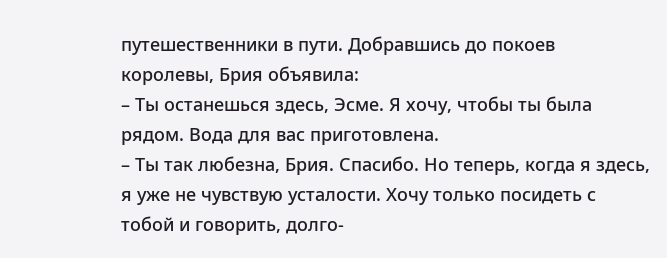путешественники в пути. Добравшись до покоев королевы, Брия объявила:
– Ты останешься здесь, Эсме. Я хочу, чтобы ты была рядом. Вода для вас приготовлена.
– Ты так любезна, Брия. Спасибо. Но теперь, когда я здесь, я уже не чувствую усталости. Хочу только посидеть с тобой и говорить, долго-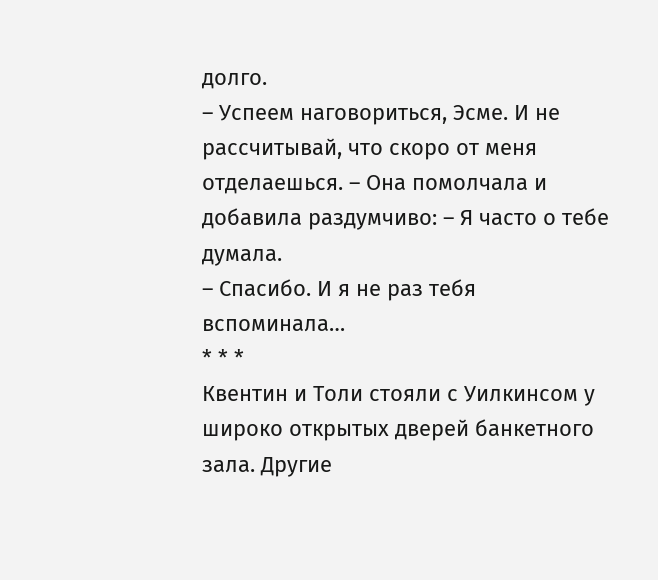долго.
– Успеем наговориться, Эсме. И не рассчитывай, что скоро от меня отделаешься. – Она помолчала и добавила раздумчиво: – Я часто о тебе думала.
– Спасибо. И я не раз тебя вспоминала…
* * *
Квентин и Толи стояли с Уилкинсом у широко открытых дверей банкетного зала. Другие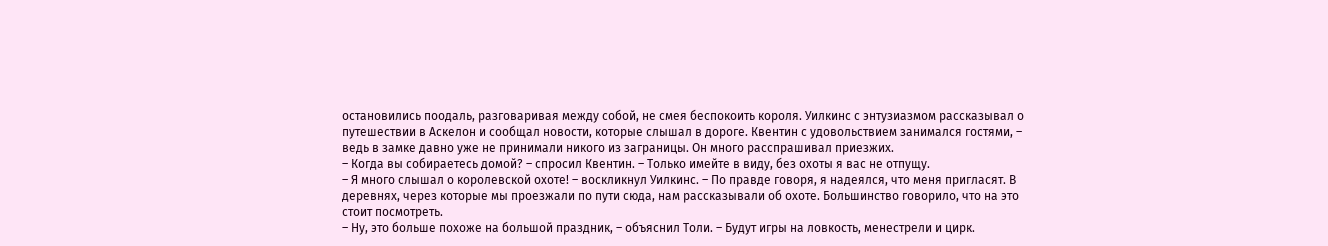остановились поодаль, разговаривая между собой, не смея беспокоить короля. Уилкинс с энтузиазмом рассказывал о путешествии в Аскелон и сообщал новости, которые слышал в дороге. Квентин с удовольствием занимался гостями, – ведь в замке давно уже не принимали никого из заграницы. Он много расспрашивал приезжих.
– Когда вы собираетесь домой? – спросил Квентин. – Только имейте в виду, без охоты я вас не отпущу.
– Я много слышал о королевской охоте! – воскликнул Уилкинс. – По правде говоря, я надеялся, что меня пригласят. В деревнях, через которые мы проезжали по пути сюда, нам рассказывали об охоте. Большинство говорило, что на это стоит посмотреть.
– Ну, это больше похоже на большой праздник, – объяснил Толи. – Будут игры на ловкость, менестрели и цирк.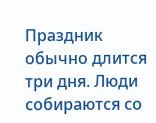Праздник обычно длится три дня. Люди собираются со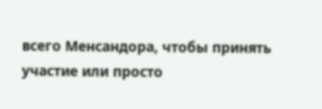всего Менсандора, чтобы принять участие или просто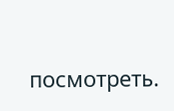посмотреть.